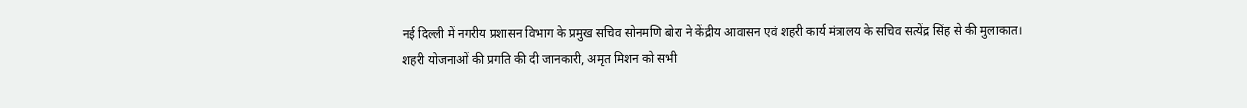नई दिल्ली में नगरीय प्रशासन विभाग के प्रमुख सचिव सोनमणि बोरा ने केंद्रीय आवासन एवं शहरी कार्य मंत्रालय के सचिव सत्येंद्र सिंह से की मुलाकात।
शहरी योजनाओं की प्रगति की दी जानकारी, अमृत मिशन को सभी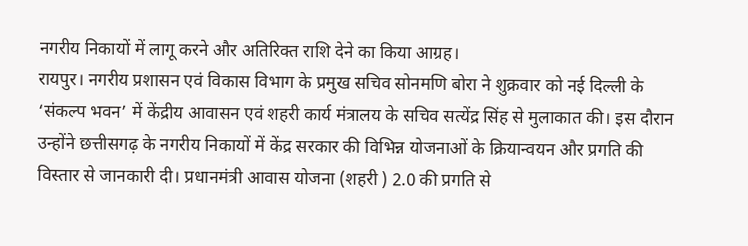नगरीय निकायों में लागू करने और अतिरिक्त राशि देने का किया आग्रह।
रायपुर। नगरीय प्रशासन एवं विकास विभाग के प्रमुख सचिव सोनमणि बोरा ने शुक्रवार को नई दिल्ली के ‘संकल्प भवन’ में केंद्रीय आवासन एवं शहरी कार्य मंत्रालय के सचिव सत्येंद्र सिंह से मुलाकात की। इस दौरान उन्होंने छत्तीसगढ़ के नगरीय निकायों में केंद्र सरकार की विभिन्न योजनाओं के क्रियान्वयन और प्रगति की विस्तार से जानकारी दी। प्रधानमंत्री आवास योजना (शहरी ) 2.0 की प्रगति से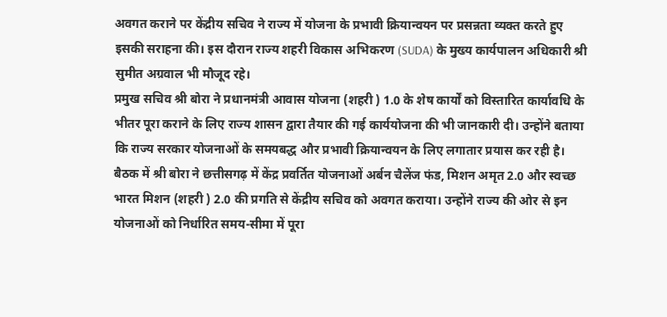अवगत कराने पर केंद्रीय सचिव ने राज्य में योजना के प्रभावी क्रियान्वयन पर प्रसन्नता व्यक्त करते हुए इसकी सराहना की। इस दौरान राज्य शहरी विकास अभिकरण (SUDA) के मुख्य कार्यपालन अधिकारी श्री सुमीत अग्रवाल भी मौजूद रहे।
प्रमुख सचिव श्री बोरा ने प्रधानमंत्री आवास योजना (शहरी ) 1.0 के शेष कार्यों को विस्तारित कार्यावधि के भीतर पूरा कराने के लिए राज्य शासन द्वारा तैयार की गई कार्ययोजना की भी जानकारी दी। उन्होंने बताया कि राज्य सरकार योजनाओं के समयबद्ध और प्रभावी क्रियान्वयन के लिए लगातार प्रयास कर रही है।
बैठक में श्री बोरा ने छत्तीसगढ़ में केंद्र प्रवर्तित योजनाओं अर्बन चैलेंज फंड, मिशन अमृत 2.0 और स्वच्छ भारत मिशन (शहरी ) 2.0 की प्रगति से केंद्रीय सचिव को अवगत कराया। उन्होंने राज्य की ओर से इन योजनाओं को निर्धारित समय-सीमा में पूरा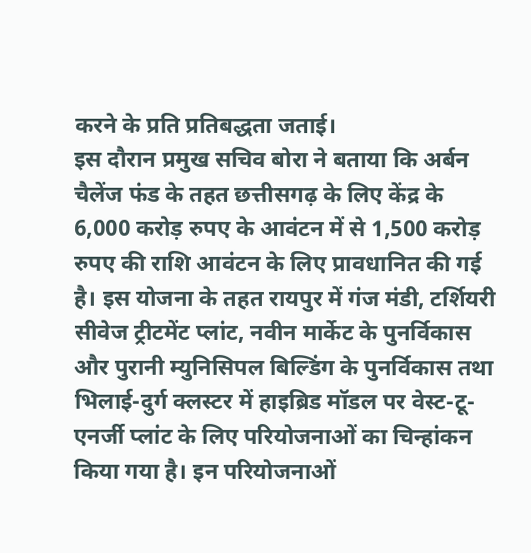करने के प्रति प्रतिबद्धता जताई।
इस दौरान प्रमुख सचिव बोरा ने बताया कि अर्बन चैलेंज फंड के तहत छत्तीसगढ़ के लिए केंद्र के 6,000 करोड़ रुपए के आवंटन में से 1,500 करोड़ रुपए की राशि आवंटन के लिए प्रावधानित की गई है। इस योजना के तहत रायपुर में गंज मंडी, टर्शियरी सीवेज ट्रीटमेंट प्लांट, नवीन मार्केट के पुनर्विकास और पुरानी म्युनिसिपल बिल्डिंग के पुनर्विकास तथा भिलाई-दुर्ग क्लस्टर में हाइब्रिड मॉडल पर वेस्ट-टू-एनर्जी प्लांट के लिए परियोजनाओं का चिन्हांकन किया गया है। इन परियोजनाओं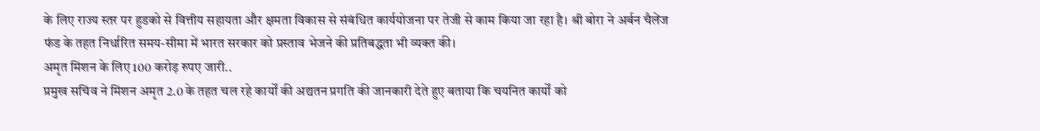के लिए राज्य स्तर पर हुडको से वित्तीय सहायता और क्षमता विकास से संबंधित कार्ययोजना पर तेजी से काम किया जा रहा है। श्री बोरा ने अर्बन चैलेंज फंड के तहत निर्धारित समय-सीमा में भारत सरकार को प्रस्ताव भेजने की प्रतिबद्धता भी व्यक्त की।
अमृत मिशन के लिए 100 करोड़ रुपए जारी..
प्रमुख सचिव ने मिशन अमृत 2.0 के तहत चल रहे कार्यों की अद्यतन प्रगति की जानकारी देते हुए बताया कि चयनित कार्यों को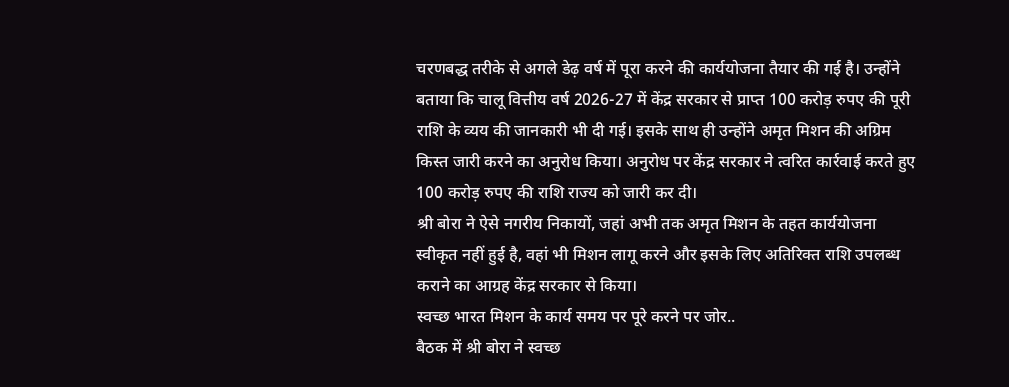चरणबद्ध तरीके से अगले डेढ़ वर्ष में पूरा करने की कार्ययोजना तैयार की गई है। उन्होंने बताया कि चालू वित्तीय वर्ष 2026-27 में केंद्र सरकार से प्राप्त 100 करोड़ रुपए की पूरी राशि के व्यय की जानकारी भी दी गई। इसके साथ ही उन्होंने अमृत मिशन की अग्रिम किस्त जारी करने का अनुरोध किया। अनुरोध पर केंद्र सरकार ने त्वरित कार्रवाई करते हुए 100 करोड़ रुपए की राशि राज्य को जारी कर दी।
श्री बोरा ने ऐसे नगरीय निकायों, जहां अभी तक अमृत मिशन के तहत कार्ययोजना स्वीकृत नहीं हुई है, वहां भी मिशन लागू करने और इसके लिए अतिरिक्त राशि उपलब्ध कराने का आग्रह केंद्र सरकार से किया।
स्वच्छ भारत मिशन के कार्य समय पर पूरे करने पर जोर..
बैठक में श्री बोरा ने स्वच्छ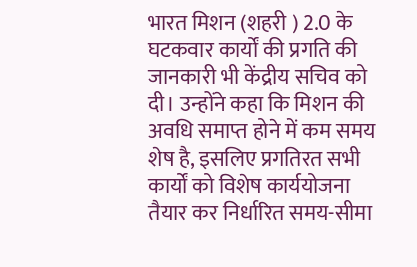भारत मिशन (शहरी ) 2.0 के घटकवार कार्यों की प्रगति की जानकारी भी केंद्रीय सचिव को दी। उन्होंने कहा कि मिशन की अवधि समाप्त होने में कम समय शेष है, इसलिए प्रगतिरत सभी कार्यों को विशेष कार्ययोजना तैयार कर निर्धारित समय-सीमा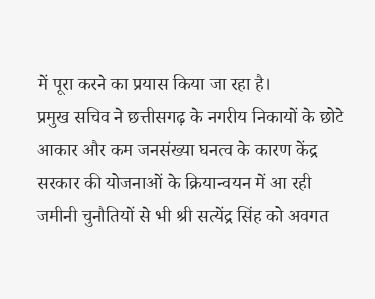में पूरा करने का प्रयास किया जा रहा है।
प्रमुख सचिव ने छत्तीसगढ़ के नगरीय निकायों के छोटे आकार और कम जनसंख्या घनत्व के कारण केंद्र सरकार की योजनाओं के क्रियान्वयन में आ रही जमीनी चुनौतियों से भी श्री सत्येंद्र सिंह को अवगत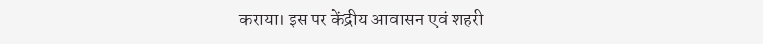कराया। इस पर केंद्रीय आवासन एवं शहरी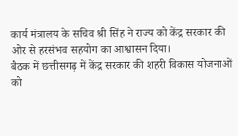कार्य मंत्रालय के सचिव श्री सिंह ने राज्य को केंद्र सरकार की ओर से हरसंभव सहयोग का आश्वासन दिया।
बैठक में छत्तीसगढ़ में केंद्र सरकार की शहरी विकास योजनाओं को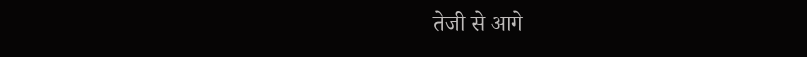तेजी से आगे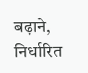बढ़ाने, निर्धारित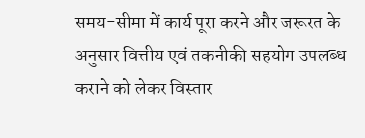समय-सीमा में कार्य पूरा करने और जरूरत के अनुसार वित्तीय एवं तकनीकी सहयोग उपलब्ध कराने को लेकर विस्तार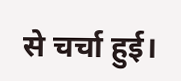से चर्चा हुई।